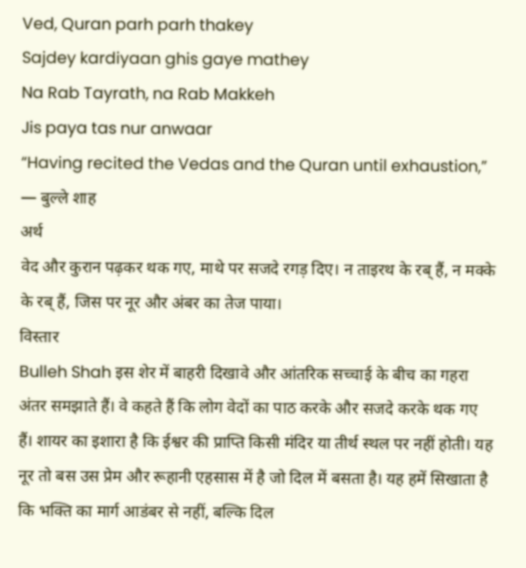Ved, Quran parh parh thakey
Sajdey kardiyaan ghis gaye mathey
Na Rab Tayrath, na Rab Makkeh
Jis paya tas nur anwaar
“Having recited the Vedas and the Quran until exhaustion,”
— बुल्ले शाह
अर्थ
वेद और कुरान पढ़कर थक गए, माथे पर सजदे रगड़ दिए। न ताइरथ के रब् हैं, न मक्के के रब् हैं, जिस पर नूर और अंबर का तेज पाया।
विस्तार
Bulleh Shah इस शेर में बाहरी दिखावे और आंतरिक सच्चाई के बीच का गहरा अंतर समझाते हैं। वे कहते हैं कि लोग वेदों का पाठ करके और सजदे करके थक गए हैं। शायर का इशारा है कि ईश्वर की प्राप्ति किसी मंदिर या तीर्थ स्थल पर नहीं होती। यह नूर तो बस उस प्रेम और रूहानी एहसास में है जो दिल में बसता है। यह हमें सिखाता है कि भक्ति का मार्ग आडंबर से नहीं, बल्कि दिल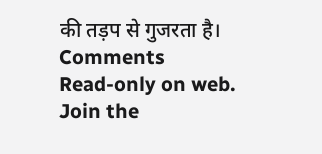की तड़प से गुजरता है।
Comments
Read-only on web. Join the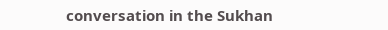conversation in the Sukhan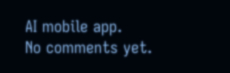AI mobile app.
No comments yet.